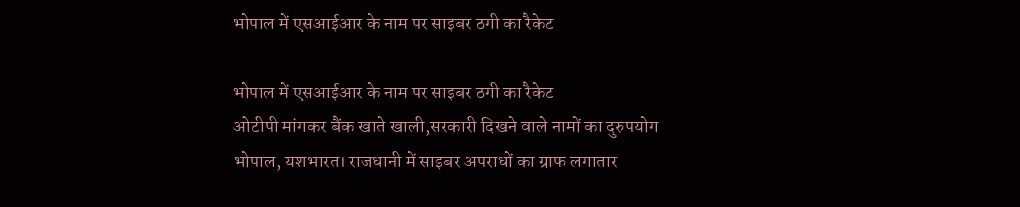भोपाल में एसआईआर के नाम पर साइबर ठगी का रैकेट

भोपाल में एसआईआर के नाम पर साइबर ठगी का रैकेट
ओटीपी मांगकर बैंक खाते खाली,सरकारी दिखने वाले नामों का दुरुपयोग
भोपाल, यशभारत। राजधानी में साइबर अपराधों का ग्राफ लगातार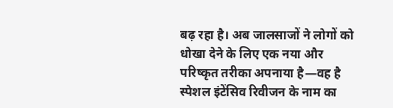बढ़ रहा है। अब जालसाजों ने लोगों को धोखा देने के लिए एक नया और परिष्कृत तरीका अपनाया है—वह है स्पेशल इंटेंसिव रिवीजन के नाम का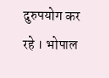दुरुपयोग कर रहे । भोपाल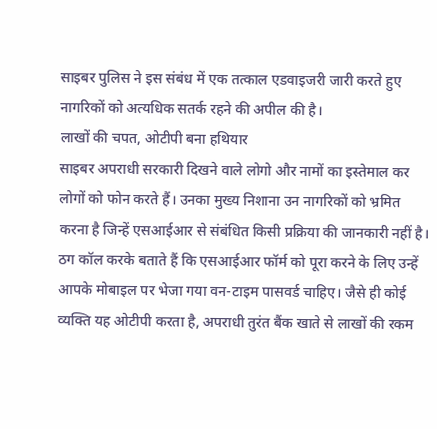साइबर पुलिस ने इस संबंध में एक तत्काल एडवाइजरी जारी करते हुए नागरिकों को अत्यधिक सतर्क रहने की अपील की है।
लाखों की चपत, ओटीपी बना हथियार
साइबर अपराधी सरकारी दिखने वाले लोगो और नामों का इस्तेमाल कर लोगों को फोन करते हैं। उनका मुख्य निशाना उन नागरिकों को भ्रमित करना है जिन्हें एसआईआर से संबंधित किसी प्रक्रिया की जानकारी नहीं है। ठग कॉल करके बताते हैं कि एसआईआर फॉर्म को पूरा करने के लिए उन्हें आपके मोबाइल पर भेजा गया वन-टाइम पासवर्ड चाहिए। जैसे ही कोई व्यक्ति यह ओटीपी करता है, अपराधी तुरंत बैंक खाते से लाखों की रकम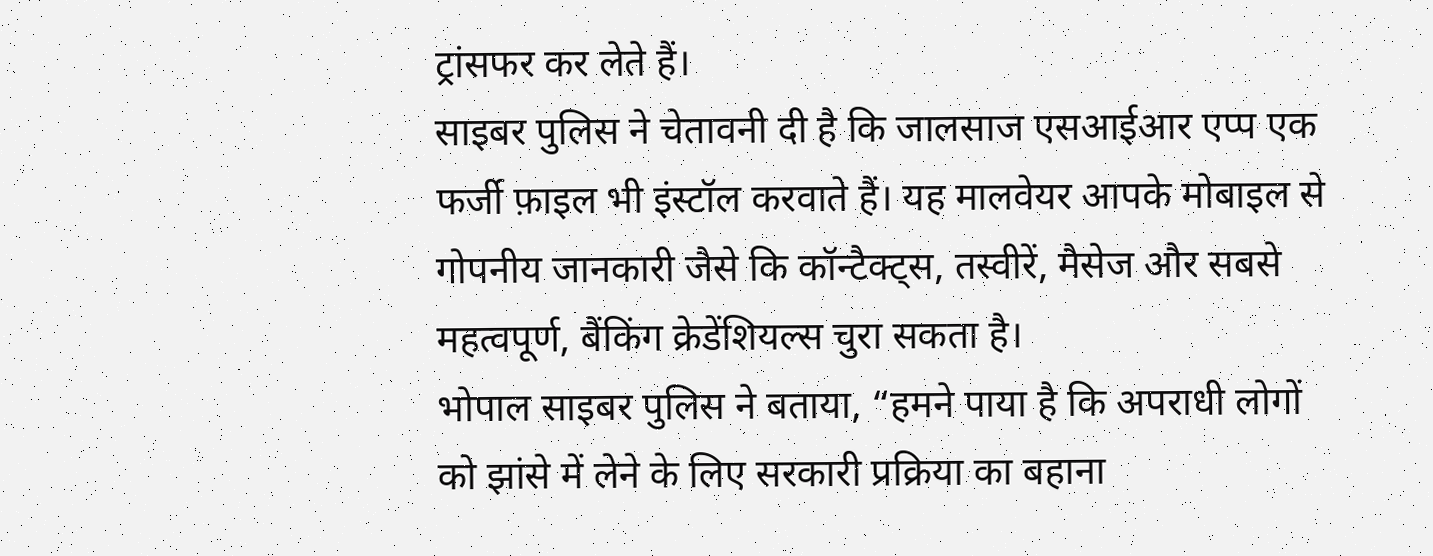ट्रांसफर कर लेते हैं।
साइबर पुलिस ने चेतावनी दी है कि जालसाज एसआईआर एप्प एक फर्जी फ़ाइल भी इंस्टॉल करवाते हैं। यह मालवेयर आपके मोबाइल से गोपनीय जानकारी जैसे कि कॉन्टैक्ट्स, तस्वीरें, मैसेज और सबसे महत्वपूर्ण, बैंकिंग क्रेडेंशियल्स चुरा सकता है।
भोपाल साइबर पुलिस ने बताया, “हमने पाया है कि अपराधी लोगों को झांसे में लेने के लिए सरकारी प्रक्रिया का बहाना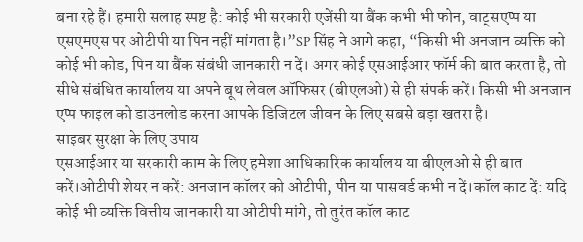बना रहे हैं। हमारी सलाह स्पष्ट है: कोई भी सरकारी एजेंसी या बैंक कभी भी फोन, वाट्सएप्प या एसएमएस पर ओटीपी या पिन नहीं मांगता है।”SP सिंह ने आगे कहा, “किसी भी अनजान व्यक्ति को कोई भी कोड, पिन या बैंक संबंधी जानकारी न दें। अगर कोई एसआईआर फॉर्म की बात करता है, तो सीधे संबंधित कार्यालय या अपने बूथ लेवल ऑफिसर (बीएलओ) से ही संपर्क करें। किसी भी अनजान एप्प फाइल को डाउनलोड करना आपके डिजिटल जीवन के लिए सबसे बड़ा खतरा है।
साइबर सुरक्षा के लिए उपाय
एसआईआर या सरकारी काम के लिए हमेशा आधिकारिक कार्यालय या बीएलओ से ही बात करें।ओटीपी शेयर न करें: अनजान कॉलर को ओटीपी, पीन या पासवर्ड कभी न दें।कॉल काट दें: यदि कोई भी व्यक्ति वित्तीय जानकारी या ओटीपी मांगे, तो तुरंत कॉल काट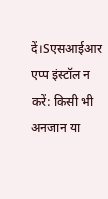दें।Sएसआईआर एप्प इंस्टॉल न करें: किसी भी अनजान या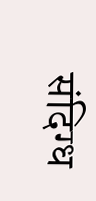संदिग्ध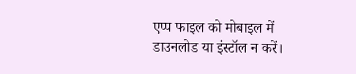एप्प फाइल को मोबाइल में डाउनलोड या इंस्टॉल न करें।